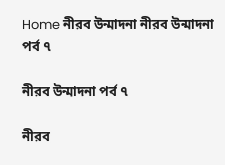Home নীরব উন্মাদনা নীরব উন্মাদনা পর্ব ৭

নীরব উন্মাদনা পর্ব ৭

নীরব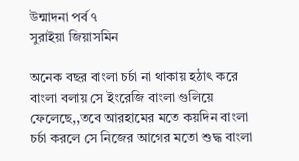উন্মাদনা পর্ব ৭
সুরাইয়া জিয়াসমিন

অনেক বছর বাংলা চর্চা না থাকায় হঠাৎ করে বাংলা বলায় সে ইংরেজি বাংলা গুলিয়ে ফেলেছে,,তবে আরহামের মতে কয়দিন বাংলা চর্চা করলে সে নিজের আগের মতো শুদ্ধ বাংলা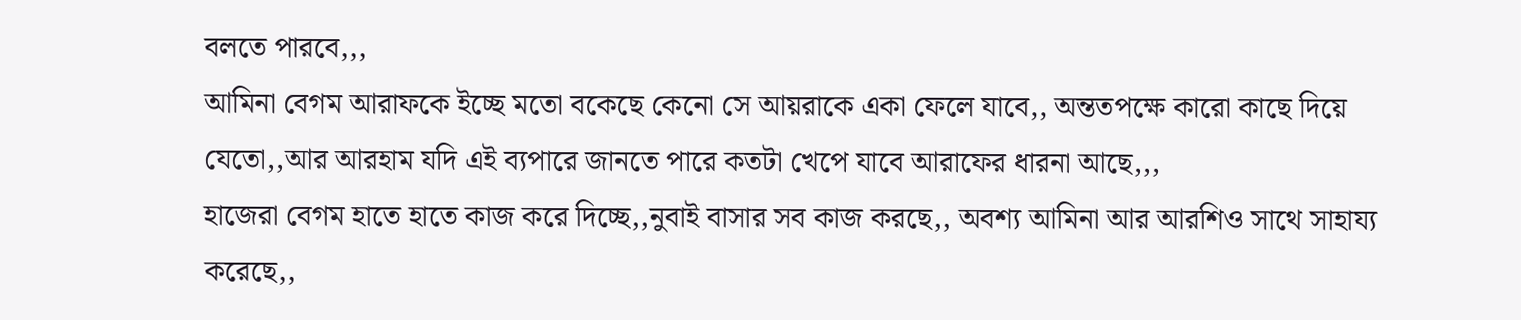বলতে পারবে,,,
আমিনা বেগম আরাফকে ইচ্ছে মতো বকেছে কেনো সে আয়রাকে একা ফেলে যাবে,, অন্ততপক্ষে কারো কাছে দিয়ে যেতো,,আর আরহাম যদি এই ব্যপারে জানতে পারে কতটা খেপে যাবে আরাফের ধারনা আছে,,,
হাজেরা বেগম হাতে হাতে কাজ করে দিচ্ছে,,নুবাই বাসার সব কাজ করছে,, অবশ্য আমিনা আর আরশিও সাথে সাহায্য করেছে,,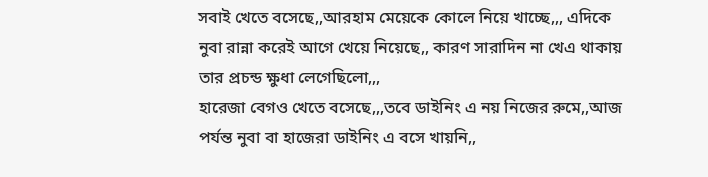সবাই খেতে বসেছে,,আরহাম মেয়েকে কোলে নিয়ে খাচ্ছে,,, এদিকে নুবা রান্না করেই আগে খেয়ে নিয়েছে,, কারণ সারাদিন না খেএ থাকায় তার প্রচন্ড ক্ষুধা লেগেছিলো,,,
হারেজা বেগও খেতে বসেছে,,,তবে ডাইনিং এ নয় নিজের রুমে,,আজ পর্যন্ত নুবা বা হাজেরা ডাইনিং এ বসে খায়নি,,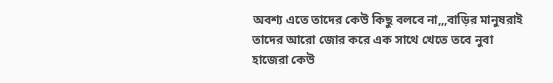অবশ্য এতে তাদের কেউ কিছু বলবে না,,,বাড়ির মানুষরাই তাদের আরো জোর করে এক সাথে খেতে তবে নুবা হাজেরা কেউ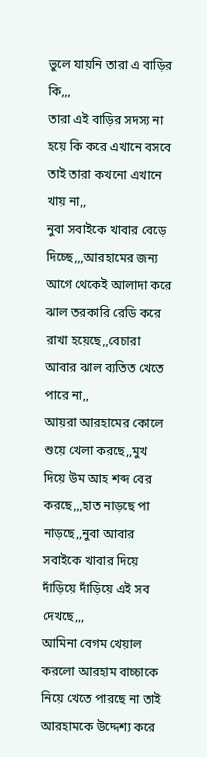ভুলে যায়নি তারা এ বাড়ির কি,,,
তারা এই বাড়ির সদস্য না হয়ে কি করে এখানে বসবে তাই তারা কখনো এখানে খায় না,,
নুবা সবাইকে খাবার বেড়ে দিচ্ছে,,,আরহামের জন্য আগে থেকেই আলাদা করে ঝাল তরকারি রেডি করে রাখা হয়েছে,,বেচারা আবার ঝাল ব্যতিত খেতে পারে না,,
আয়রা আরহামের কোলে শুয়ে খেলা করছে,,মুখ দিয়ে উম আহ শব্দ বের করছে,,,হাত নাড়ছে পা নাড়ছে,,নুবা আবার সবাইকে খাবার দিয়ে দাঁড়িয়ে দাঁড়িয়ে এই সব দেখছে,,,
আমিনা বেগম খেয়াল করলো আরহাম বাচ্চাকে নিয়ে খেতে পারছে না তাই আরহামকে উদ্দেশ্য করে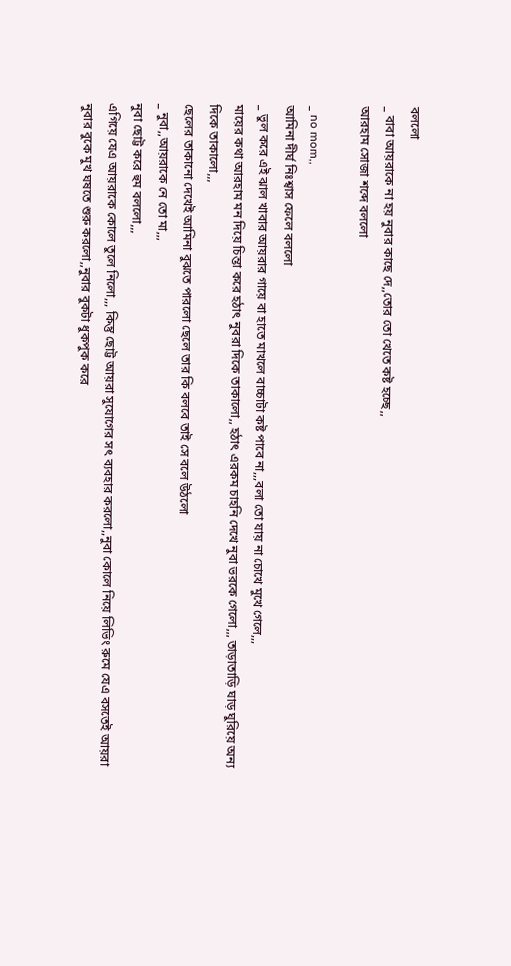বললো
_ বাবা আয়রাকে না হয় নুবার কাছে দে,,তোর তো খেতে কষ্ট হচ্ছে,,
আরহাম সোজা শব্দে বললো

_ no mom,,
আমিনা দীর্ঘ নিঃশ্বাস ফেলে বললো
_ ভুল করে এই ঝাল খাবার আয়রার গায়ে বা হাতে মাখলে বাচ্চাটা কষ্ট পাবে না,,,বলা তো যায় না চোখে মুখে গেলে,,,
মায়ের কথা আরহাম মন দিয়ে চিন্তা করে হঠাৎ নুবরা দিকে তাকালো,, হঠাৎ এরকম চাহনি দেখে নুবা ভরকে গেলো,,, তাড়াতাড়ি ঘাড় ঘুরিয়ে অন্য দিকে তাকালো,,,
ছেলের তাকানো দেখেই আমিনা বুঝতে পারলো ছেলে তার কি বলবে তাই সে বলে উঠলো
_ নুবা,,আয়রাকে নে তো মা,,,
নুবা ছোট্ট করে হুম বললো,,,
এগিয়ে যেএ আয়রাকে কোলে তুলে নিলো,,, কিন্তু ছোট্ট আয়রা সুযোগের সৎ ব্যবহার করলো,,নুবা কোলে নিয়ে লিভিং রুমে যেএ বসতেই আয়রা নুবার বুকে মুখ ঘষতে শুরু করলো,,নুবার বুকটা ধুকপুক করে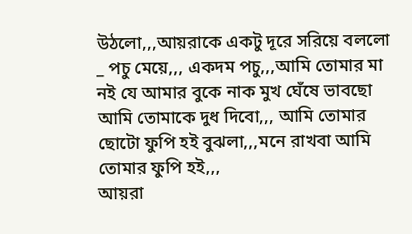উঠলো,,,আয়রাকে একটু দূরে সরিয়ে বললো
_ পচু মেয়ে,,, একদম পচু,,,আমি তোমার মা নই যে আমার বুকে নাক মুখ ঘেঁষে ভাবছো আমি তোমাকে দুধ দিবো,,, আমি তোমার ছোটো ফুপি হই বুঝলা,,,মনে রাখবা আমি তোমার ফুপি হই,,,
আয়রা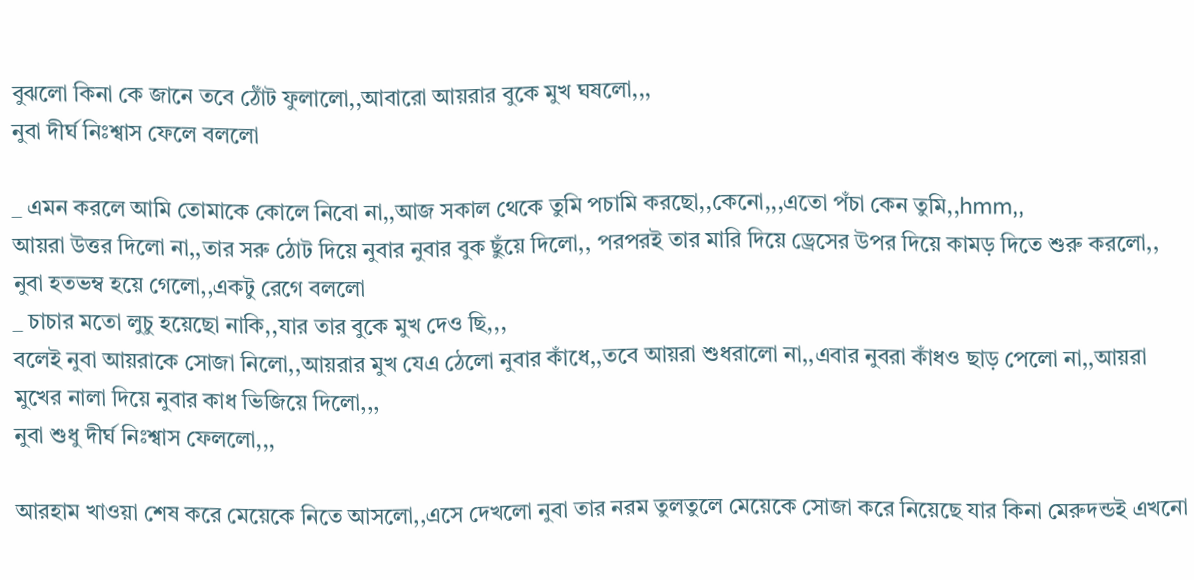বুঝলো কিনা কে জানে তবে ঠোঁট ফুলালো,,আবারো আয়রার বুকে মুখ ঘষলো,,,
নুবা দীর্ঘ নিঃশ্বাস ফেলে বললো

_ এমন করলে আমি তোমাকে কোলে নিবো না,,আজ সকাল থেকে তুমি পচামি করছো,,কেনো,,,এতো পঁচা কেন তুমি,,hmm,,
আয়রা উত্তর দিলো না,,তার সরু ঠোট দিয়ে নুবার নুবার বুক ছুঁয়ে দিলো,, পরপরই তার মারি দিয়ে ড্রেসের উপর দিয়ে কামড় দিতে শুরু করলো,,
নুবা হতভম্ব হয়ে গেলো,,একটু রেগে বললো
_ চাচার মতো লুচু হয়েছো নাকি,,যার তার বুকে মুখ দেও ছি,,,
বলেই নুবা আয়রাকে সোজা নিলো,,আয়রার মুখ যেএ ঠেলো নুবার কাঁধে,,তবে আয়রা শুধরালো না,,এবার নুবরা কাঁধও ছাড় পেলো না,,আয়রা মুখের নালা দিয়ে নুবার কাধ ভিজিয়ে দিলো,,,
নুবা শুধু দীর্ঘ নিঃশ্বাস ফেললো,,,

আরহাম খাওয়া শেষ করে মেয়েকে নিতে আসলো,,এসে দেখলো নুবা তার নরম তুলতুলে মেয়েকে সোজা করে নিয়েছে যার কিনা মেরুদন্ডই এখনো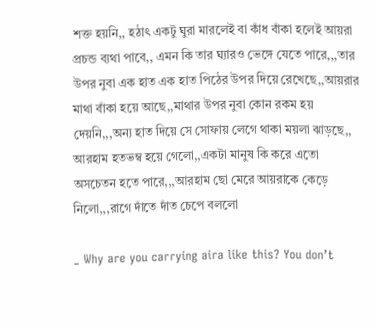শক্ত হয়নি,, হঠাৎ একটু ঘুরা মারলেই বা কাঁধ বাঁকা হলেই আয়রা প্রচন্ড ব্যথা পাবে,, এমন কি তার ঘ্যারও ভেঙ্গে যেতে পারে,,,তার উপর নুবা এক হাত এক হাত পিঠের উপর দিয়ে রেখেছে,,আয়রার মাথা বাঁকা হয়ে আছে,,মাথার উপর নুবা কোন রকম হয় দেয়নি,,,অন্য হাত দিয়ে সে সোফায় লেগে থাকা ময়লা ঝাড়ছে,,
আরহাম হতভম্ব হয়ে গেলো,,একটা মানুষ কি করে এতো অসচেতন হতে পারে,,,আরহাম ছো মেরে আয়রাকে কেড়ে নিলো,,,রাগে দাঁতে দাঁত চেপে বললো

_ Why are you carrying aira like this? You don’t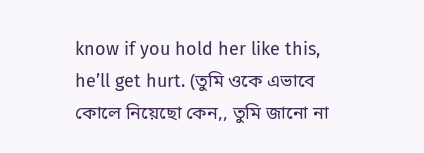know if you hold her like this, he’ll get hurt. (তুমি ওকে এভাবে কোলে নিয়েছো কেন,, তুমি জানো না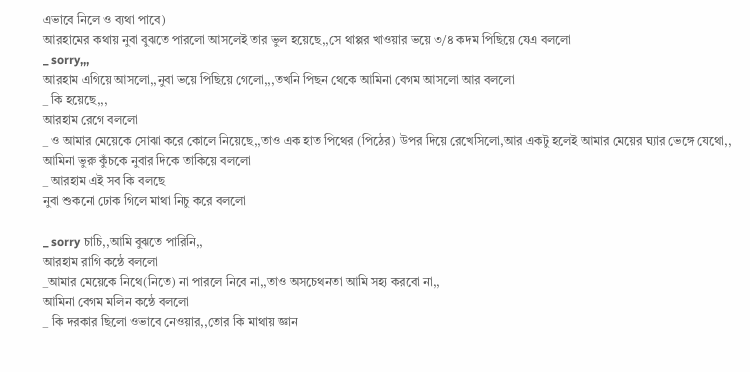এভাবে নিলে ও ব্যথা পাবে)
আরহামের কথায় নুবা বুঝতে পারলো আসলেই তার ভুল হয়েছে,,সে থাপ্পর খাওয়ার ভয়ে ৩/৪ কদম পিছিয়ে যেএ বললো
_ sorry,,,
আরহাম এগিয়ে আসলো,,নুবা ভয়ে পিছিয়ে গেলো,,,তখনি পিছন থেকে আমিনা বেগম আসলো আর বললো
_ কি হয়েছে,,,
আরহাম রেগে বললো
_ ও আমার মেয়েকে সোঝা করে কোলে নিয়েছে,,তাও এক হাত পিথের (পিঠের) উপর দিয়ে রেখেসিলো,আর একটু হলেই আমার মেয়ের ঘ্যার ভেঙ্গে যেথো,,
আমিনা ভুরু কুঁচকে নুবার দিকে তাকিয়ে বললো
_ আরহাম এই সব কি বলছে
নুবা শুকনো ঢোক গিলে মাথা নিচু করে বললো

_ sorry চাচি,,আমি বুঝতে পারিনি,,
আরহাম রাগি কন্ঠে বললো
_আমার মেয়েকে নিথে(নিতে) না পারলে নিবে না,,তাও অসচেথনতা আমি সহ্য করবো না,,
আমিনা বেগম মলিন কন্ঠে বললো
_ কি দরকার ছিলো ওভাবে নেওয়ার,,তোর কি মাথায় জ্ঞান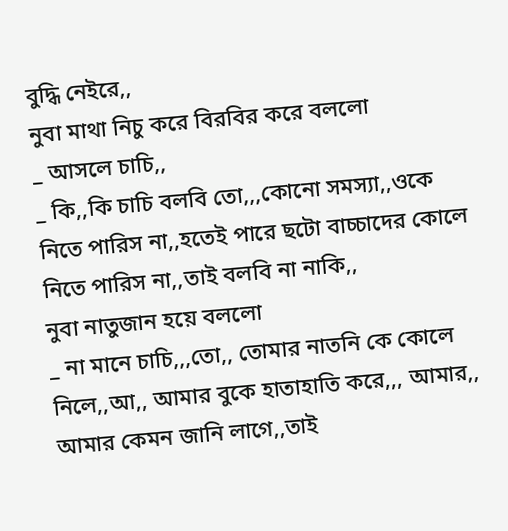বুদ্ধি নেইরে,,
নুবা মাথা নিচু করে বিরবির করে বললো
_ আসলে চাচি,,
_ কি,,কি চাচি বলবি তো,,,কোনো সমস্যা,,ওকে নিতে পারিস না,,হতেই পারে ছটো বাচ্চাদের কোলে নিতে পারিস না,,তাই বলবি না নাকি,,
নুবা নাতুজান হয়ে বললো
_ না মানে চাচি,,,তো,, তোমার নাতনি কে কোলে নিলে,,আ,, আমার বুকে হাতাহাতি করে,,, আমার,, আমার কেমন জানি লাগে,,তাই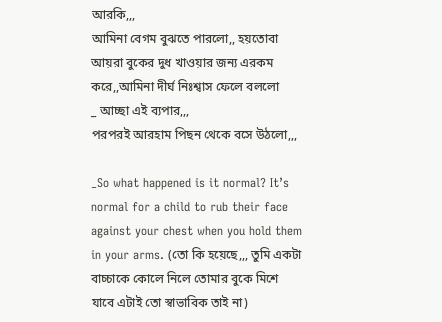আরকি,,,
আমিনা বেগম বুঝতে পারলো,, হয়তোবা আয়রা বুকের দুধ খাওয়ার জন্য এরকম করে,,আমিনা দীর্ঘ নিঃশ্বাস ফেলে বললো
_ আচ্ছা এই ব্যপার,,,
পরপরই আরহাম পিছন থেকে বসে উঠলো,,,

_So what happened is it normal? It’s normal for a child to rub their face against your chest when you hold them in your arms. (তো কি হয়েছে,,, তুমি একটা বাচ্চাকে কোলে নিলে তোমার বুকে মিশে যাবে এটাই তো স্বাভাবিক তাই না)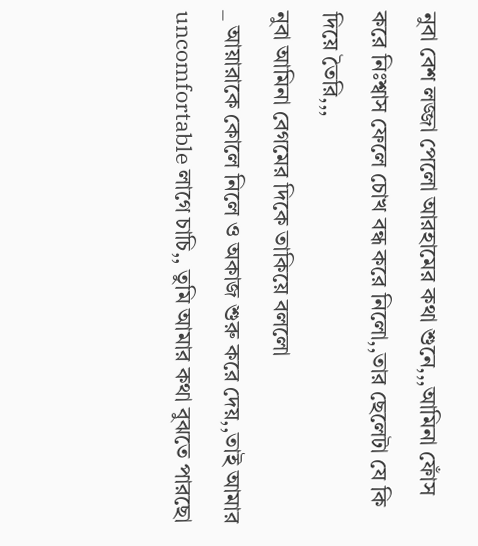নুবা বেশ লজ্জা পেলো আরহামের কথা শুনে,,,আমিনা ফোঁস করে নিঃশ্বাস ফেলে চোখ বন্ধ করে নিলো,,তার ছেলেটা যে কি দিয়ে তৈরি,,,
নুবা আমিনা বেগমের দিকে তাকিয়ে বললো
_ আয়ারাকে কোলে নিলে ও অকাজ শুরু করে দেয়,,তাই আমার uncomfortable লাগে চাচি,, তুমি আমার কথা বুঝতে পারছো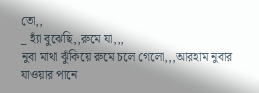তো,,
_ হ্যাঁ বুঝেছি,,রুমে যা,,,
নুবা মাথা ঝুঁকিয়ে রুমে চলে গেলো,,,আরহাম নুবার যাওয়ার পানে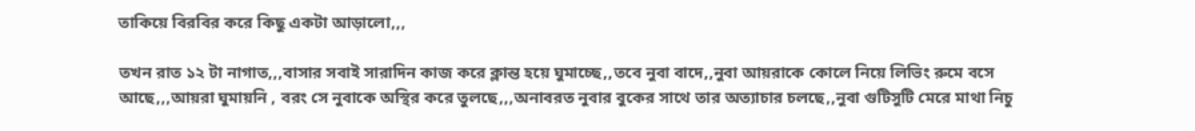তাকিয়ে বিরবির করে কিছু একটা আড়ালো,,,

তখন রাত ১২ টা নাগাত,,,বাসার সবাই সারাদিন কাজ করে ক্লান্ত হয়ে ঘুমাচ্ছে,,তবে নুবা বাদে,,নুবা আয়রাকে কোলে নিয়ে লিভিং রুমে বসে আছে,,,আয়রা ঘুমায়নি , বরং সে নুবাকে অস্থির করে তুলছে,,,অনাবরত নুবার বুকের সাথে তার অত্যাচার চলছে,,নুবা গুটিসুটি মেরে মাথা নিচু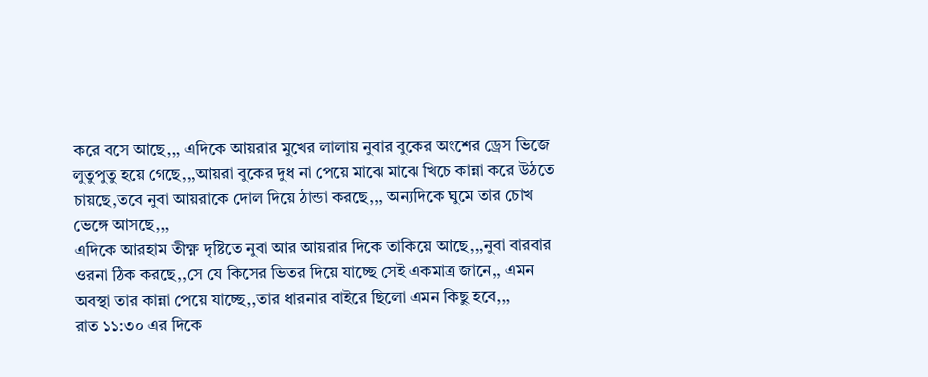করে বসে আছে,,, এদিকে আয়রার মুখের লালায় নুবার বুকের অংশের ড্রেস ভিজে লুতুপুতু হয়ে গেছে,,,আয়রা বুকের দুধ না পেয়ে মাঝে মাঝে খিচে কান্না করে উঠতে চায়ছে,তবে নুবা আয়রাকে দোল দিয়ে ঠান্ডা করছে,,, অন্যদিকে ঘুমে তার চোখ ভেঙ্গে আসছে,,,
এদিকে আরহাম তীক্ষ্ণ দৃষ্টিতে নুবা আর আয়রার দিকে তাকিয়ে আছে,,,নুবা বারবার ওরনা ঠিক করছে,,সে যে কিসের ভিতর দিয়ে যাচ্ছে সেই একমাত্র জানে,, এমন অবস্থা তার কান্না পেয়ে যাচ্ছে,,তার ধারনার বাইরে ছিলো এমন কিছু হবে,,,
রাত ১১:৩০ এর দিকে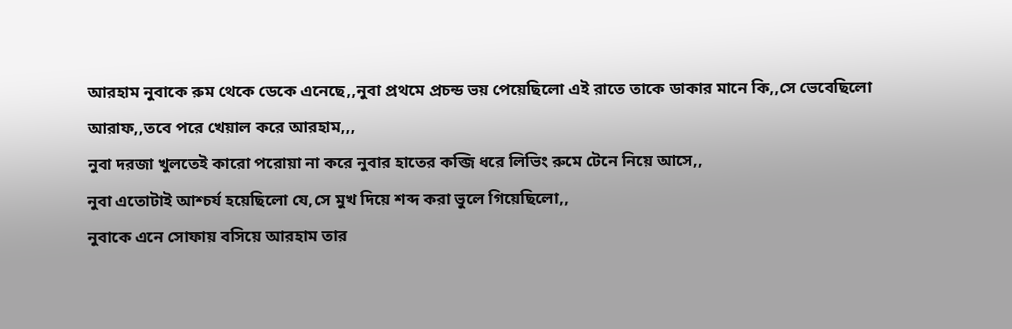আরহাম নুবাকে রুম থেকে ডেকে এনেছে,,নুবা প্রথমে প্রচন্ড ভয় পেয়েছিলো এই রাতে তাকে ডাকার মানে কি,,সে ভেবেছিলো আরাফ,,তবে পরে খেয়াল করে আরহাম,,,
নুবা দরজা খুলতেই কারো পরোয়া না করে নুবার হাতের কব্জি ধরে লিভিং রুমে টেনে নিয়ে আসে,,
নুবা এতোটাই আশ্চর্য হয়েছিলো যে,সে মুখ দিয়ে শব্দ করা ভুলে গিয়েছিলো,,
নুবাকে এনে সোফায় বসিয়ে আরহাম তার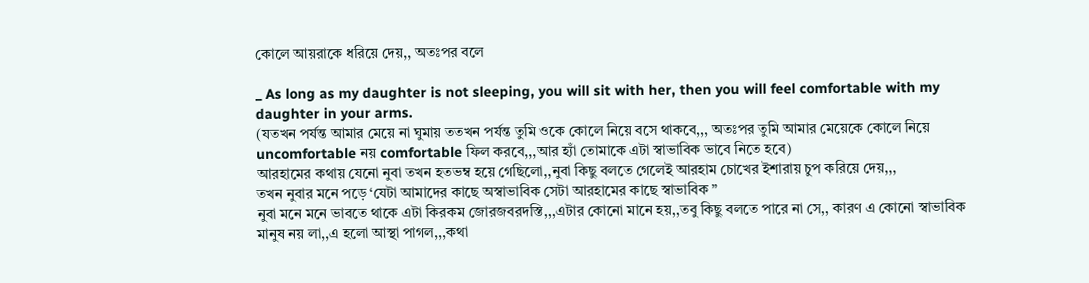কোলে আয়রাকে ধরিয়ে দেয়,, অতঃপর বলে

_ As long as my daughter is not sleeping, you will sit with her, then you will feel comfortable with my daughter in your arms.
(যতখন পর্যন্ত আমার মেয়ে না ঘুমায় ততখন পর্যন্ত তুমি ওকে কোলে নিয়ে বসে থাকবে,,, অতঃপর তুমি আমার মেয়েকে কোলে নিয়ে uncomfortable নয় comfortable ফিল করবে,,,আর হ্যাঁ তোমাকে এটা স্বাভাবিক ভাবে নিতে হবে)
আরহামের কথায় যেনো নুবা তখন হতভম্ব হয়ে গেছিলো,,নুবা কিছু বলতে গেলেই আরহাম চোখের ইশারায় চুপ করিয়ে দেয়,,,
তখন নুবার মনে পড়ে ‘যেটা আমাদের কাছে অস্বাভাবিক সেটা আরহামের কাছে স্বাভাবিক ”
নুবা মনে মনে ভাবতে থাকে এটা কিরকম জোরজবরদস্তি,,,এটার কোনো মানে হয়,,তবু কিছু বলতে পারে না সে,, কারণ এ কোনো স্বাভাবিক মানুষ নয় লা,,এ হলো আস্থা পাগল,,,কথা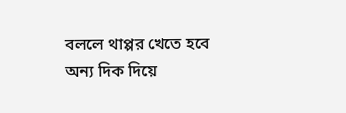বললে থাপ্পর খেতে হবে
অন্য দিক দিয়ে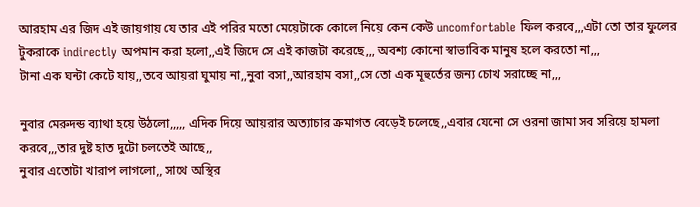আরহাম এর জিদ এই জায়গায় যে তার এই পরির মতো মেয়েটাকে কোলে নিয়ে কেন কেউ uncomfortable ফিল করবে,,,এটা তো তার ফুলের টুকরাকে indirectly অপমান করা হলো,,এই জিদে সে এই কাজটা করেছে,,, অবশ্য কোনো স্বাভাবিক মানুষ হলে করতো না,,,
টানা এক ঘন্টা কেটে যায়,,তবে আয়রা ঘুমায় না,,নুবা বসা,,আরহাম বসা,,সে তো এক মূহুর্তের জন্য চোখ সরাচ্ছে না,,,

নুবার মেরুদন্ড ব্যাথা হয়ে উঠলো,,,,, এদিক দিয়ে আয়রার অত্যাচার ক্রমাগত বেড়েই চলেছে,,এবার যেনো সে ওরনা জামা সব সরিয়ে হামলা করবে,,,তার দুষ্ট হাত দুটো চলতেই আছে,,
নুবার এতোটা খারাপ লাগলো,, সাথে অস্থির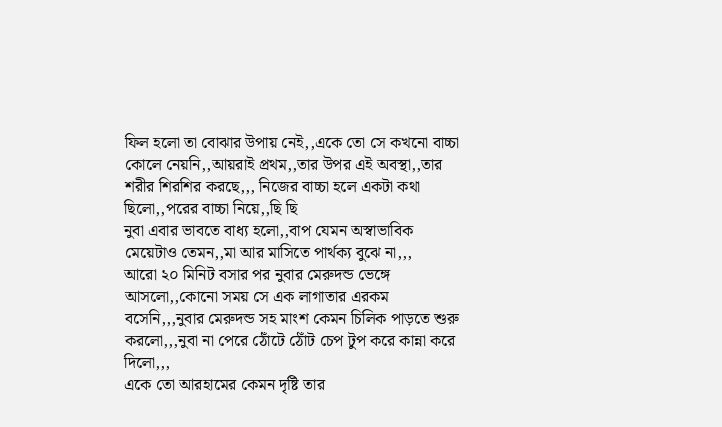ফিল হলো তা বোঝার উপায় নেই,,একে তো সে কখনো বাচ্চা কোলে নেয়নি,,আয়রাই প্রথম,,তার উপর এই অবস্থা,,তার শরীর শিরশির করছে,,, নিজের বাচ্চা হলে একটা কথা ছিলো,,পরের বাচ্চা নিয়ে,,ছি ছি
নুবা এবার ভাবতে বাধ্য হলো,,বাপ যেমন অস্বাভাবিক মেয়েটাও তেমন,,মা আর মাসিতে পার্থক্য বুঝে না,,,
আরো ২০ মিনিট বসার পর নুবার মেরুদন্ড ভেঙ্গে আসলো,,কোনো সময় সে এক লাগাতার এরকম বসেনি,,,নুবার মেরুদন্ড সহ মাংশ কেমন চিলিক পাড়তে শুরু করলো,,,নুবা না পেরে ঠোঁটে ঠোঁট চেপ টুপ করে কান্না করে দিলো,,,
একে তো আরহামের কেমন দৃষ্টি তার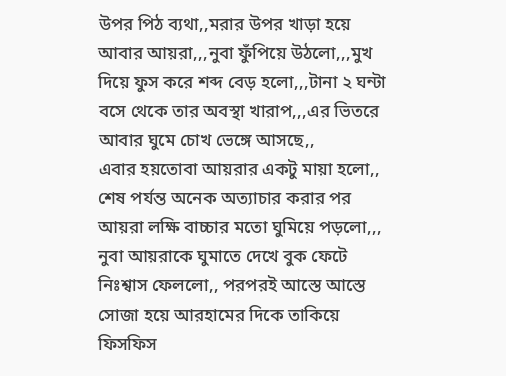উপর পিঠ ব্যথা,,মরার উপর খাড়া হয়ে আবার আয়রা,,,নুবা ফুঁপিয়ে উঠলো,,,মুখ দিয়ে ফুস করে শব্দ বেড় হলো,,,টানা ২ ঘন্টা বসে থেকে তার অবস্থা খারাপ,,,এর ভিতরে আবার ঘুমে চোখ ভেঙ্গে আসছে,,
এবার হয়তোবা আয়রার একটু মায়া হলো,, শেষ পর্যন্ত অনেক অত্যাচার করার পর আয়রা লক্ষি বাচ্চার মতো ঘুমিয়ে পড়লো,,,
নুবা আয়রাকে ঘুমাতে দেখে বুক ফেটে নিঃশ্বাস ফেললো,, পরপরই আস্তে আস্তে সোজা হয়ে আরহামের দিকে তাকিয়ে ফিসফিস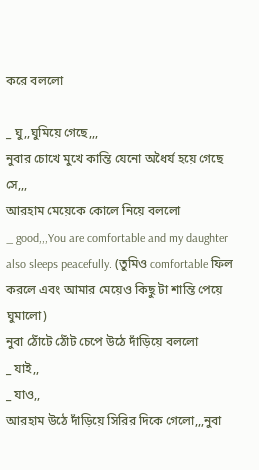করে বললো

_ ঘু,,ঘুমিয়ে গেছে,,,
নুবার চোখে মুখে কান্তি যেনো অধৈর্য হয়ে গেছে সে,,,
আরহাম মেয়েকে কোলে নিয়ে বললো
_ good,,,You are comfortable and my daughter also sleeps peacefully. (তুমিও comfortable ফিল করলে এবং আমার মেয়েও কিছু টা শান্তি পেয়ে ঘুমালো)
নুবা ঠোঁটে ঠোঁট চেপে উঠে দাঁড়িয়ে বললো
_ যাই,,
_ যাও,,
আরহাম উঠে দাঁড়িয়ে সিরির দিকে গেলো,,,নুবা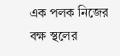এক পলক নিজের বক্ষ স্থলের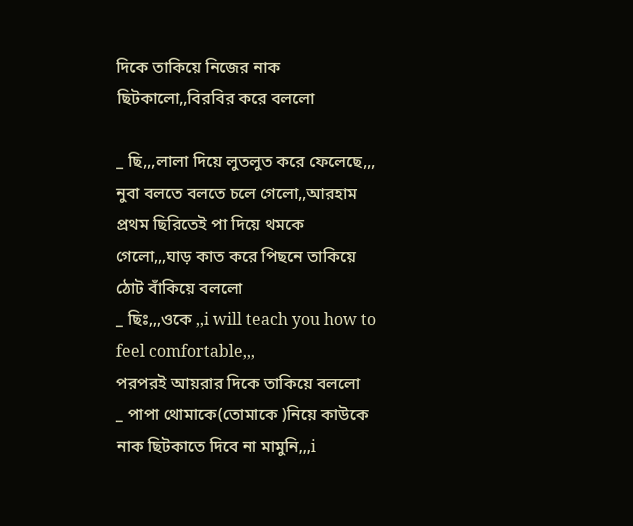দিকে তাকিয়ে নিজের নাক ছিটকালো,,বিরবির করে বললো

_ ছি,,,লালা দিয়ে লুতলুত করে ফেলেছে,,,
নুবা বলতে বলতে চলে গেলো,,আরহাম প্রথম ছিরিতেই পা দিয়ে থমকে গেলো,,,ঘাড় কাত করে পিছনে তাকিয়ে ঠোট বাঁকিয়ে বললো
_ ছিঃ,,,ওকে ,,i will teach you how to feel comfortable,,,
পরপরই আয়রার দিকে তাকিয়ে বললো
_ পাপা থোমাকে(তোমাকে )নিয়ে কাউকে নাক ছিটকাতে দিবে না মামুনি,,,i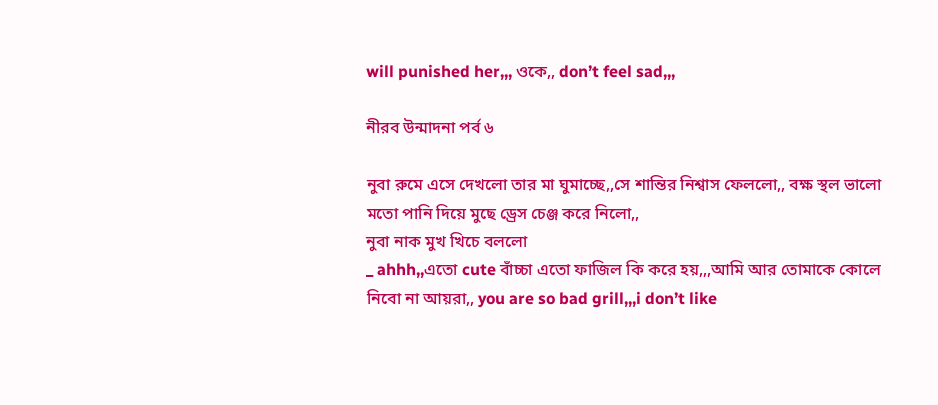will punished her,,, ওকে,, don’t feel sad,,,

নীরব উন্মাদনা পর্ব ৬

নুবা রুমে এসে দেখলো তার মা ঘুমাচ্ছে,,সে শান্তির নিশ্বাস ফেললো,, বক্ষ স্থল ভালো মতো পানি দিয়ে মুছে ড্রেস চেঞ্জ করে নিলো,,
নুবা নাক মুখ খিচে বললো
_ ahhh,,এতো cute বাঁচ্চা এতো ফাজিল কি করে হয়,,,আমি আর তোমাকে কোলে নিবো না আয়রা,, you are so bad grill,,,i don’t like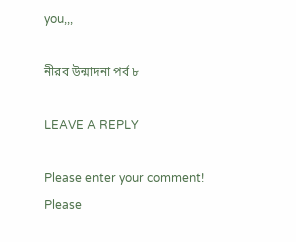you,,,

নীরব উন্মাদনা পর্ব ৮

LEAVE A REPLY

Please enter your comment!
Please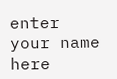enter your name here